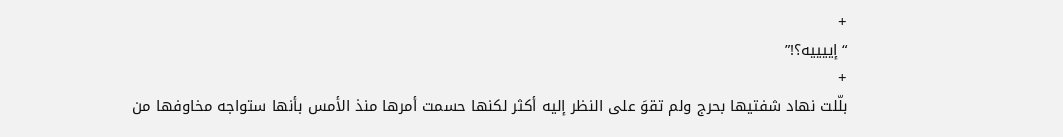+
“إييييه؟!”
+
بلّلت نهاد شفتيها بحرج ولم تقوَ على النظر إليه أكثر لكنها حسمت أمرها منذ الأمس بأنها ستواجه مخاوفها من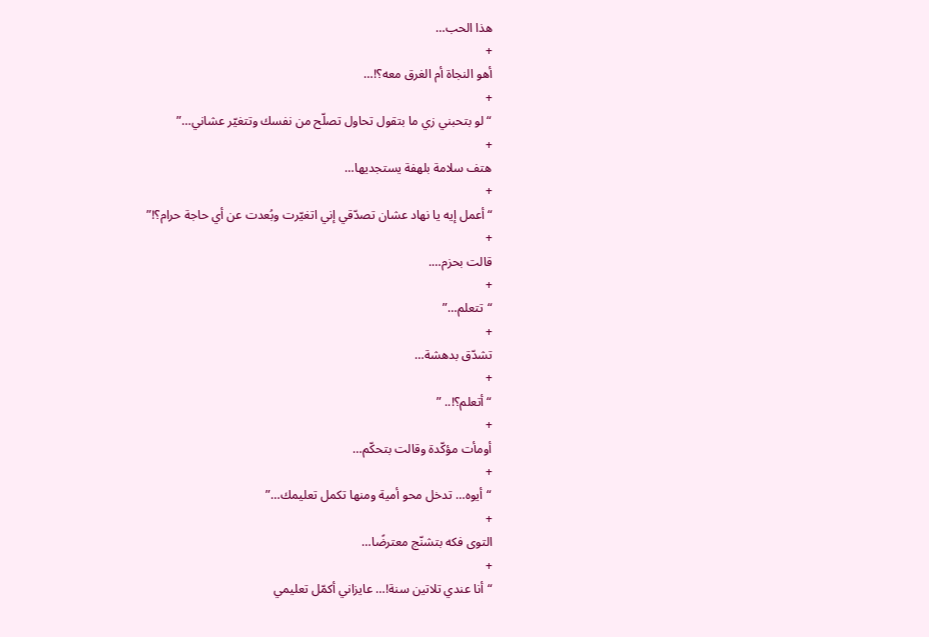هذا الحب…
+
أهو النجاة أم الغرق معه؟!…
+
“لو بتحبني زي ما بتقول تحاول تصلّح من نفسك وتتغيّر عشاني…”
+
هتف سلامة بلهفة يستجديها…
+
“أعمل إيه يا نهاد عشان تصدّقي إني اتغيّرت وبُعدت عن أي حاجة حرام؟!”
+
قالت بحزم….
+
“تتعلم…”
+
تشدّق بدهشة…
+
“أتعلم؟!.. ”
+
أومأت مؤكّدة وقالت بتحكّم…
+
“أيوه… تدخل محو أمية ومنها تكمل تعليمك…”
+
التوى فكه بتشنّج معترضًا…
+
“أنا عندي تلاتين سنة!… عايزاني أكمّل تعليمي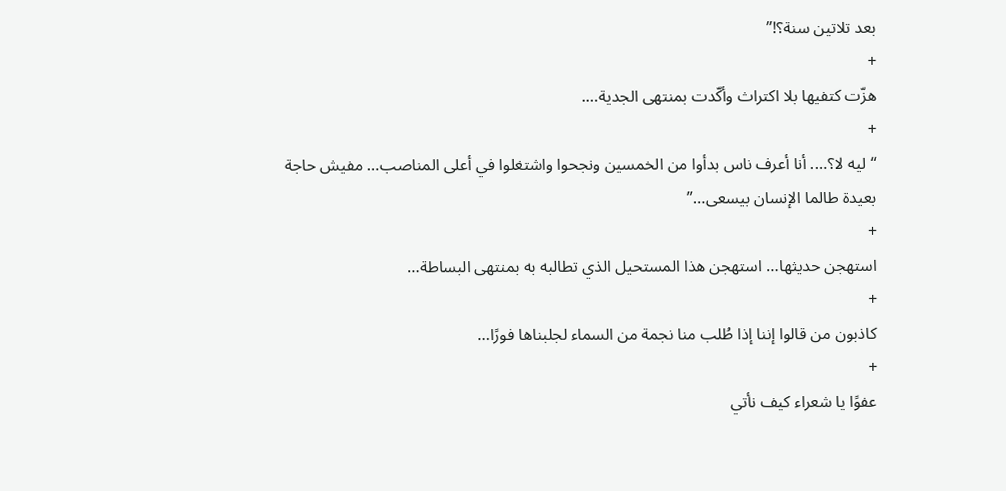بعد تلاتين سنة؟!”
+
هزّت كتفيها بلا اكتراث وأكّدت بمنتهى الجدية….
+
“ليه لا؟…. أنا أعرف ناس بدأوا من الخمسين ونجحوا واشتغلوا في أعلى المناصب… مفيش حاجة بعيدة طالما الإنسان بيسعى…”
+
استهجن حديثها… استهجن هذا المستحيل الذي تطالبه به بمنتهى البساطة…
+
كاذبون من قالوا إننا إذا طُلب منا نجمة من السماء لجلبناها فورًا…
+
عفوًا يا شعراء كيف نأتي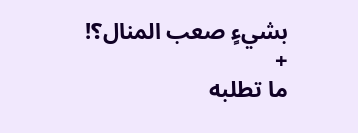بشيءٍ صعب المنال؟!
+
ما تطلبه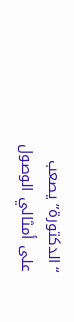“الدكتورة” يصعب على أمثالي الوصول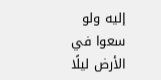إليه ولو سعوا في الأرض ليلًا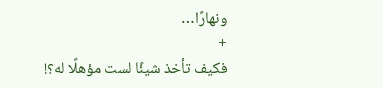ونهارًا…
+
فكيف تأخذ شيئًا لست مؤهلًا له؟!